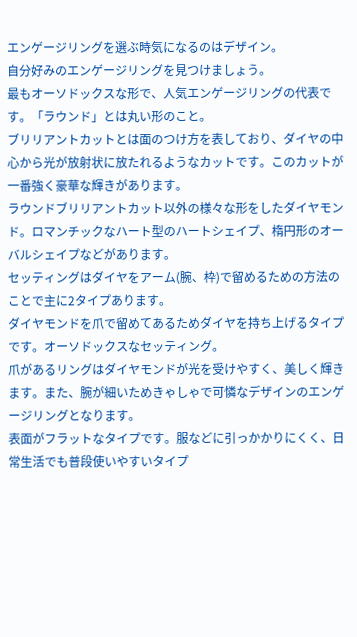エンゲージリングを選ぶ時気になるのはデザイン。
自分好みのエンゲージリングを見つけましょう。
最もオーソドックスな形で、人気エンゲージリングの代表です。「ラウンド」とは丸い形のこと。
ブリリアントカットとは面のつけ方を表しており、ダイヤの中心から光が放射状に放たれるようなカットです。このカットが一番強く豪華な輝きがあります。
ラウンドブリリアントカット以外の様々な形をしたダイヤモンド。ロマンチックなハート型のハートシェイプ、楕円形のオーバルシェイプなどがあります。
セッティングはダイヤをアーム(腕、枠)で留めるための方法のことで主に2タイプあります。
ダイヤモンドを爪で留めてあるためダイヤを持ち上げるタイプです。オーソドックスなセッティング。
爪があるリングはダイヤモンドが光を受けやすく、美しく輝きます。また、腕が細いためきゃしゃで可憐なデザインのエンゲージリングとなります。
表面がフラットなタイプです。服などに引っかかりにくく、日常生活でも普段使いやすいタイプ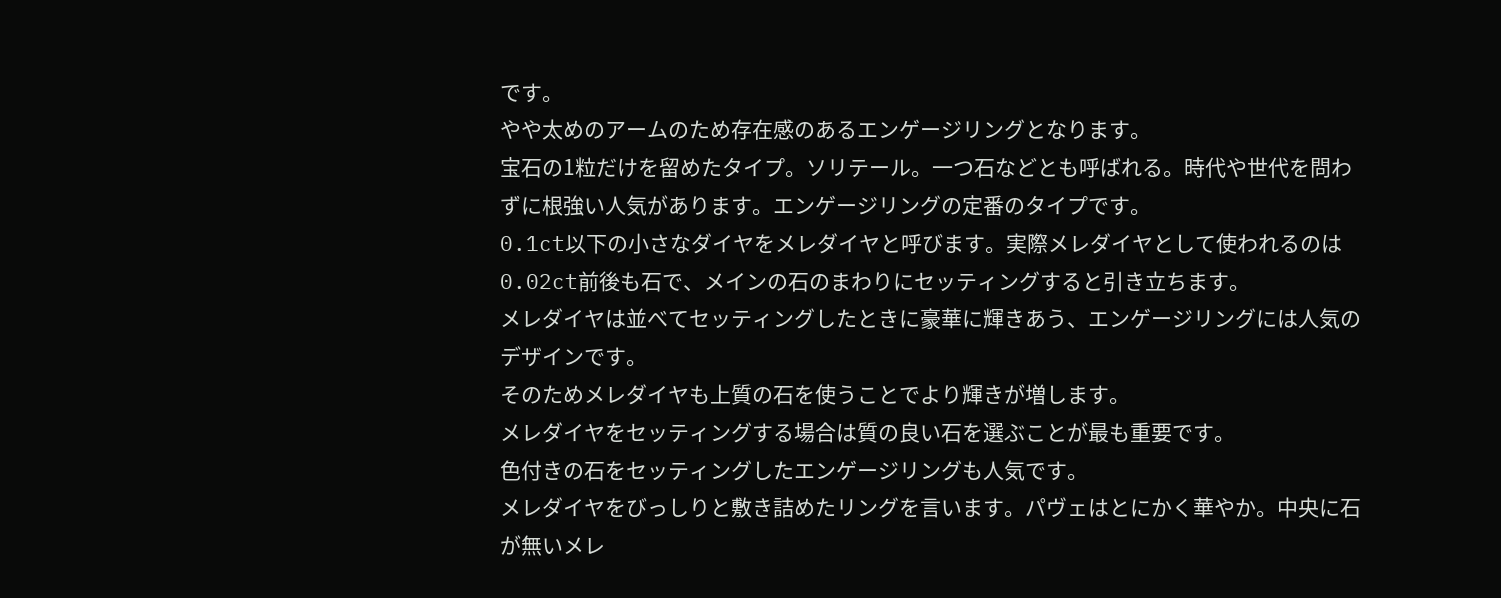です。
やや太めのアームのため存在感のあるエンゲージリングとなります。
宝石の1粒だけを留めたタイプ。ソリテール。一つ石などとも呼ばれる。時代や世代を問わずに根強い人気があります。エンゲージリングの定番のタイプです。
0.1ct以下の小さなダイヤをメレダイヤと呼びます。実際メレダイヤとして使われるのは0.02ct前後も石で、メインの石のまわりにセッティングすると引き立ちます。
メレダイヤは並べてセッティングしたときに豪華に輝きあう、エンゲージリングには人気のデザインです。
そのためメレダイヤも上質の石を使うことでより輝きが増します。
メレダイヤをセッティングする場合は質の良い石を選ぶことが最も重要です。
色付きの石をセッティングしたエンゲージリングも人気です。
メレダイヤをびっしりと敷き詰めたリングを言います。パヴェはとにかく華やか。中央に石が無いメレ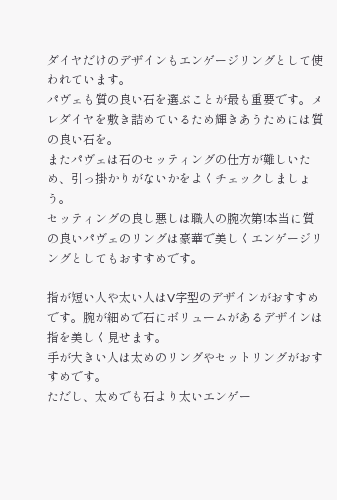ダイヤだけのデザインもエンゲージリングとして使われています。
パヴェも質の良い石を選ぶことが最も重要です。メレダイヤを敷き詰めているため輝きあうためには質の良い石を。
またパヴェは石のセッティングの仕方が難しいため、引っ掛かりがないかをよくチェックしましょう。
セッティングの良し悪しは職人の腕次第!本当に質の良いパヴェのリングは豪華で美しくエンゲージリングとしてもおすすめです。

指が短い人や太い人はV字型のデザインがおすすめです。腕が細めで石にボリュームがあるデザインは指を美しく見せます。
手が大きい人は太めのリングやセットリングがおすすめです。
ただし、太めでも石より太いエンゲー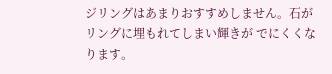ジリングはあまりおすすめしません。石がリングに埋もれてしまい輝きが でにくくなります。